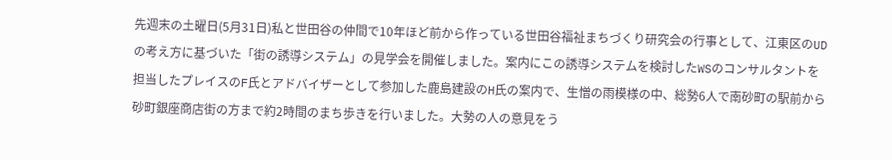先週末の土曜日(5月31日)私と世田谷の仲間で10年ほど前から作っている世田谷福祉まちづくり研究会の行事として、江東区のUDの考え方に基づいた「街の誘導システム」の見学会を開催しました。案内にこの誘導システムを検討したWSのコンサルタントを担当したプレイスのF氏とアドバイザーとして参加した鹿島建設のH氏の案内で、生憎の雨模様の中、総勢6人で南砂町の駅前から砂町銀座商店街の方まで約2時間のまち歩きを行いました。大勢の人の意見をう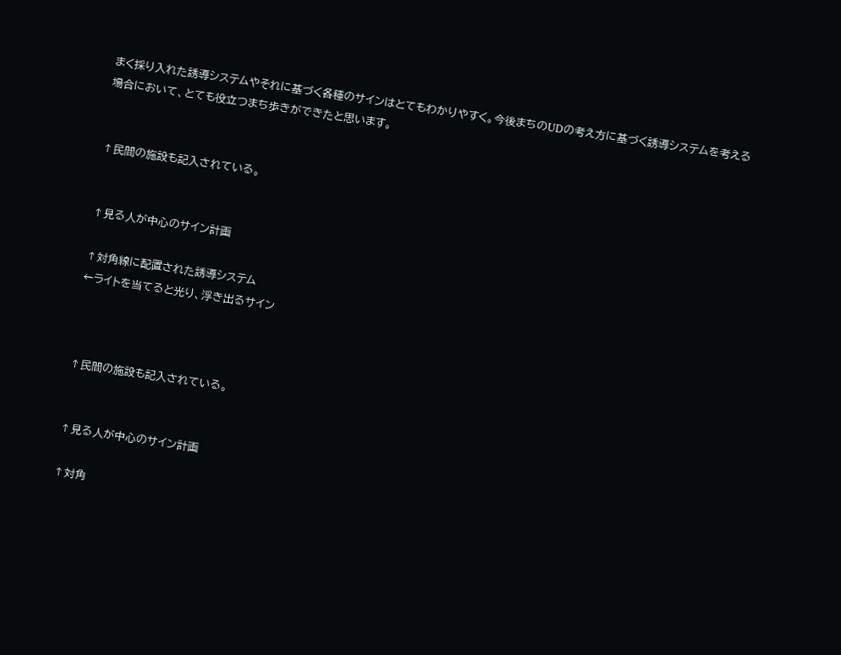まく採り入れた誘導システムやそれに基づく各種のサインはとてもわかりやすく。今後まちのUDの考え方に基づく誘導システムを考える場合において、とても役立つまち歩きができたと思います。


↑民間の施設も記入されている。


↑見る人が中心のサイン計画

↑対角線に配置された誘導システム
←ライトを当てると光り、浮き出るサイン



↑民間の施設も記入されている。


↑見る人が中心のサイン計画

↑対角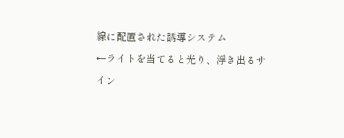線に配置された誘導システム
←ライトを当てると光り、浮き出るサイン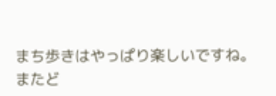まち歩きはやっぱり楽しいですね。
またど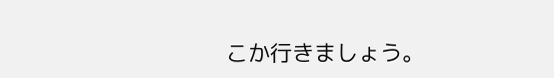こか行きましょう。